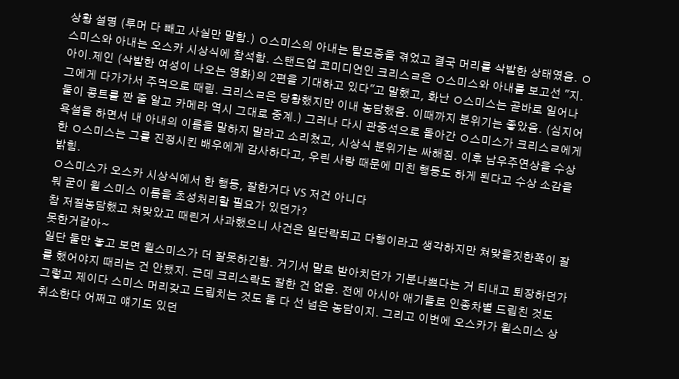상황 설명 (루머 다 빼고 사실만 말함.) ㅇ스미스의 아내는 탈모증을 겪었고 결국 머리를 삭발한 상태였음. ㅇ스미스와 아내는 오스카 시상식에 참석함. 스탠드업 코미디언인 크리스ㄹ은 ㅇ스미스와 아내를 보고선 "지.아이.제인 (삭발한 여성이 나오는 영화)의 2편을 기대하고 있다"고 말했고, 화난 ㅇ스미스는 곧바로 일어나 그에게 다가가서 주먹으로 때림. 크리스ㄹ은 당황했지만 이내 농담했음. 이때까지 분위기는 좋았음. (심지어 둘이 콩트를 짠 줄 알고 카메라 역시 그대로 중계.) 그러나 다시 관중석으로 돌아간 ㅇ스미스가 크리스ㄹ에게 욕설을 하면서 내 아내의 이름을 말하지 말라고 소리쳤고, 시상식 분위기는 싸해짐. 이후 남우주연상을 수상한 ㅇ스미스는 그를 진정시킨 배우에게 감사하다고, 우린 사랑 때문에 미친 행동도 하게 된다고 수상 소감을 밝힘.
ㅇ스미스가 오스카 시상식에서 한 행동, 잘한거다 VS 저건 아니다
뭐 굳이 윌 스미스 이름을 초성처리할 필요가 있던가?
참 저질농담했고 쳐맞았고 때린거 사과했으니 사건은 일단락되고 다행이라고 생각하지만 쳐맞을짓한쪽이 잘못한거같아~
일단 둘만 놓고 보면 윌스미스가 더 잘못하긴함. 거기서 말로 받아치던가 기분나쁘다는 거 티내고 퇴장하던가를 했어야지 때리는 건 안됐지. 근데 크리스락도 잘한 건 없음. 전에 아시아 애기들로 인종차별 드립친 것도 그렇고 제이다 스미스 머리갖고 드립치는 것도 둘 다 선 넘은 농담이지. 그리고 이번에 오스카가 윌스미스 상 취소한다 어쩌고 얘기도 있던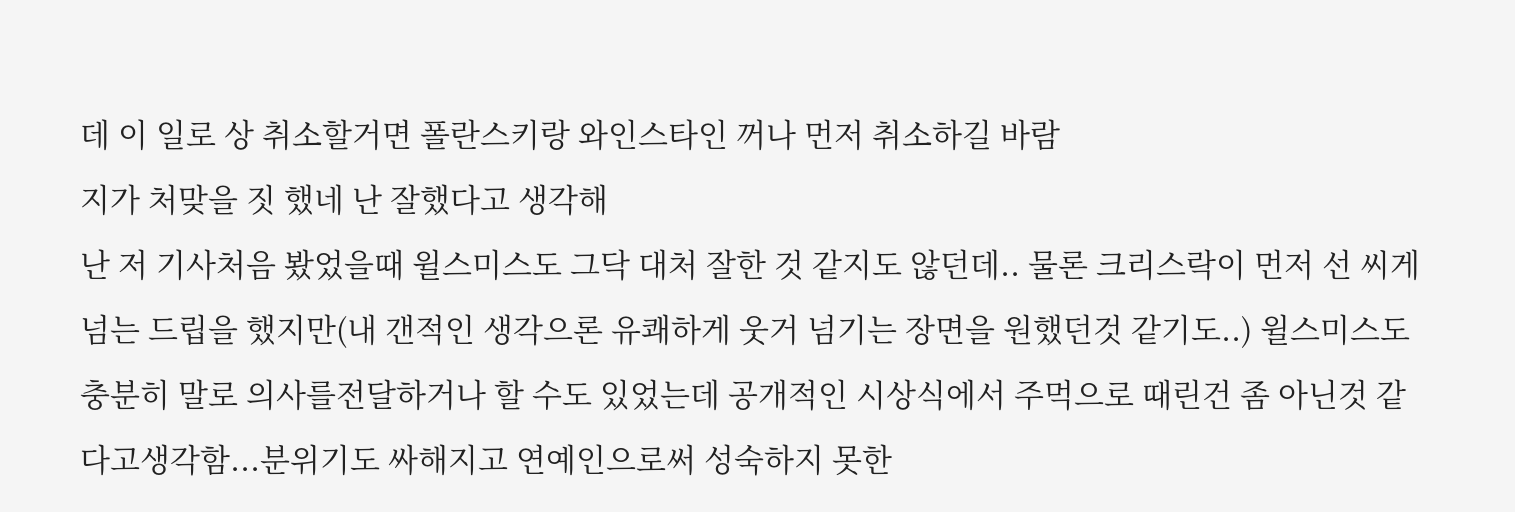데 이 일로 상 취소할거면 폴란스키랑 와인스타인 꺼나 먼저 취소하길 바람
지가 처맞을 짓 했네 난 잘했다고 생각해
난 저 기사처음 봤었을때 윌스미스도 그닥 대처 잘한 것 같지도 않던데.. 물론 크리스락이 먼저 선 씨게 넘는 드립을 했지만(내 갠적인 생각으론 유쾌하게 웃거 넘기는 장면을 원했던것 같기도..) 윌스미스도 충분히 말로 의사를전달하거나 할 수도 있었는데 공개적인 시상식에서 주먹으로 때린건 좀 아닌것 같다고생각함...분위기도 싸해지고 연예인으로써 성숙하지 못한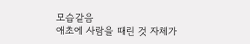모습같음
애초에 사람을 때린 것 자체가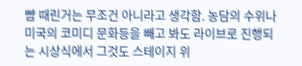뺨 때린거는 무조건 아니라고 생각함. 농담의 수위나 미국의 코미디 문화등을 빼고 봐도 라이브로 진행되는 시상식에서 그것도 스테이지 위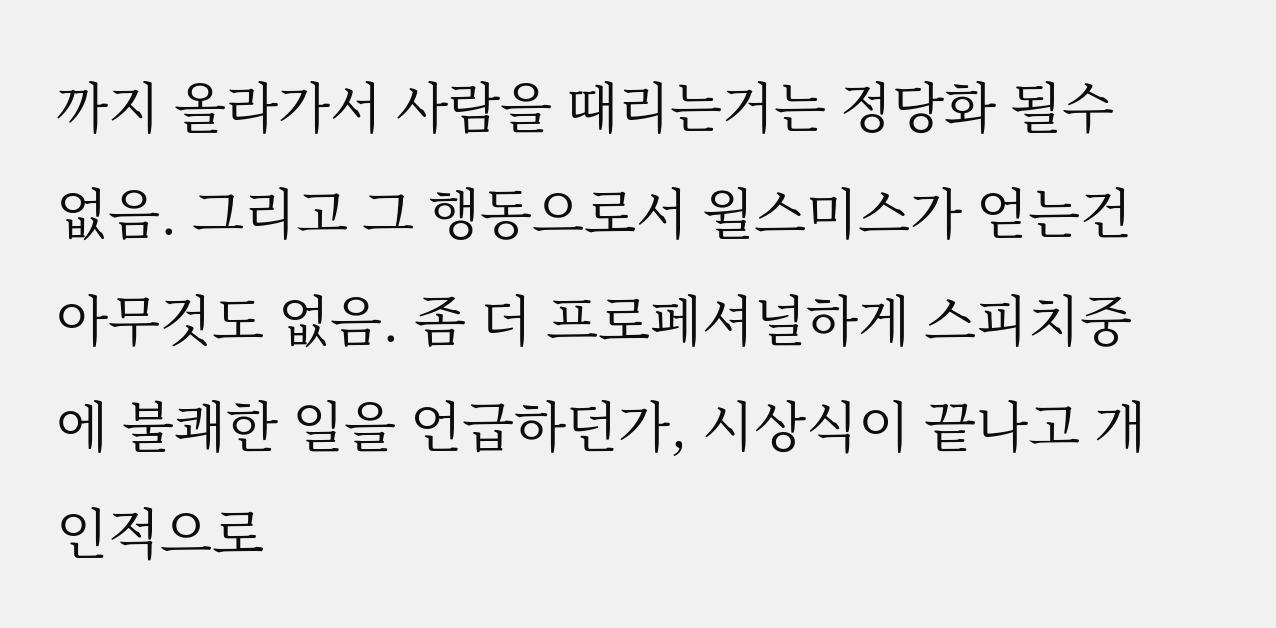까지 올라가서 사람을 때리는거는 정당화 될수없음. 그리고 그 행동으로서 윌스미스가 얻는건 아무것도 없음. 좀 더 프로페셔널하게 스피치중에 불쾌한 일을 언급하던가, 시상식이 끝나고 개인적으로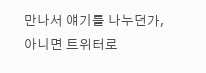만나서 얘기를 나누던가, 아니면 트위터로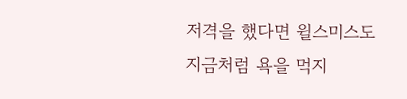저격을 했다면 윌스미스도 지금처럼 욕을 먹지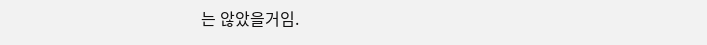는 않았을거임.